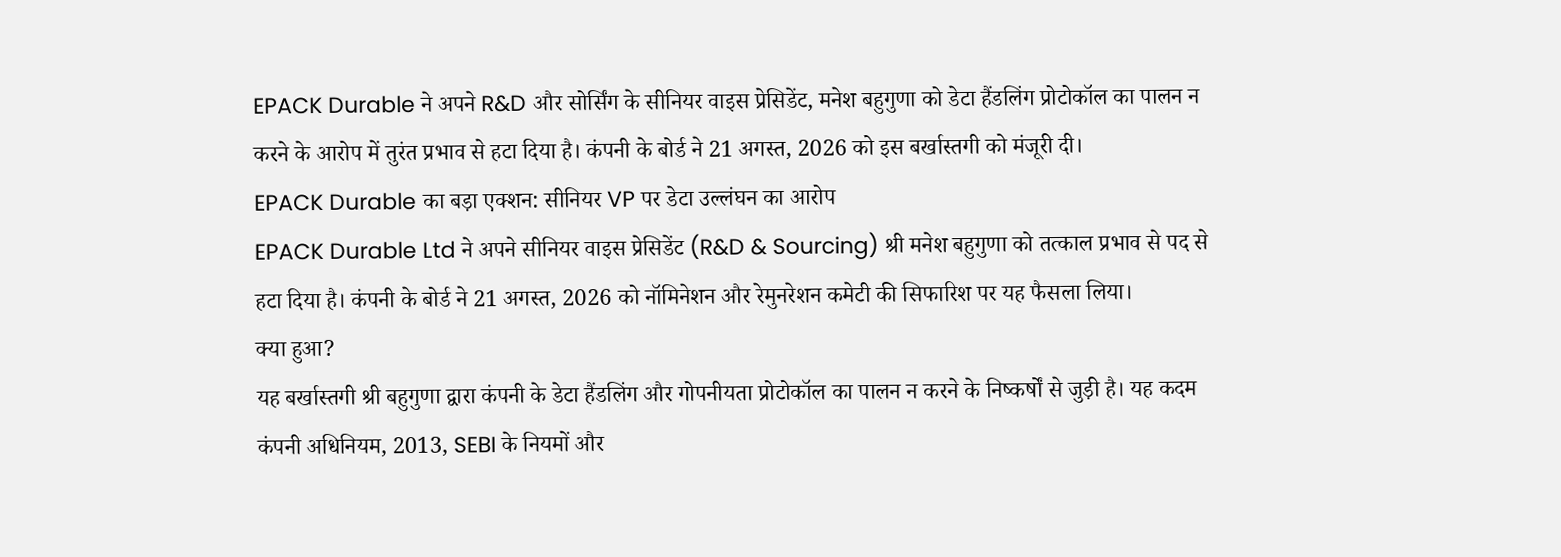EPACK Durable ने अपने R&D और सोर्सिंग के सीनियर वाइस प्रेसिडेंट, मनेश बहुगुणा को डेटा हैंडलिंग प्रोटोकॉल का पालन न करने के आरोप में तुरंत प्रभाव से हटा दिया है। कंपनी के बोर्ड ने 21 अगस्त, 2026 को इस बर्खास्तगी को मंजूरी दी।
EPACK Durable का बड़ा एक्शन: सीनियर VP पर डेटा उल्लंघन का आरोप
EPACK Durable Ltd ने अपने सीनियर वाइस प्रेसिडेंट (R&D & Sourcing) श्री मनेश बहुगुणा को तत्काल प्रभाव से पद से हटा दिया है। कंपनी के बोर्ड ने 21 अगस्त, 2026 को नॉमिनेशन और रेमुनरेशन कमेटी की सिफारिश पर यह फैसला लिया।
क्या हुआ?
यह बर्खास्तगी श्री बहुगुणा द्वारा कंपनी के डेटा हैंडलिंग और गोपनीयता प्रोटोकॉल का पालन न करने के निष्कर्षों से जुड़ी है। यह कदम कंपनी अधिनियम, 2013, SEBI के नियमों और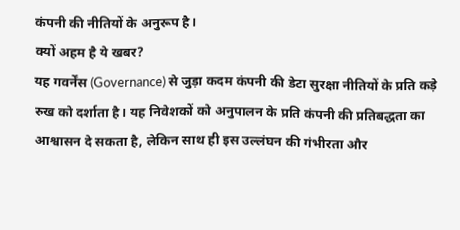कंपनी की नीतियों के अनुरूप है।
क्यों अहम है ये खबर?
यह गवर्नेंस (Governance) से जुड़ा कदम कंपनी की डेटा सुरक्षा नीतियों के प्रति कड़े रुख को दर्शाता है। यह निवेशकों को अनुपालन के प्रति कंपनी की प्रतिबद्धता का आश्वासन दे सकता है, लेकिन साथ ही इस उल्लंघन की गंभीरता और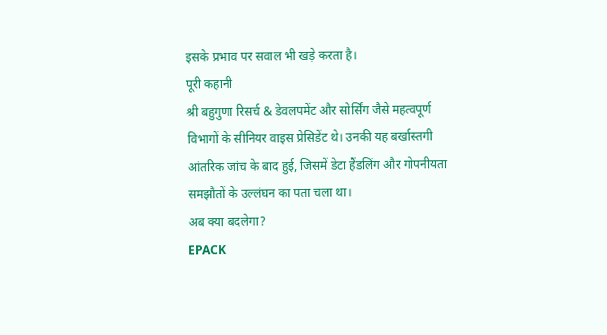इसके प्रभाव पर सवाल भी खड़े करता है।
पूरी कहानी
श्री बहुगुणा रिसर्च & डेवलपमेंट और सोर्सिंग जैसे महत्वपूर्ण विभागों के सीनियर वाइस प्रेसिडेंट थे। उनकी यह बर्खास्तगी आंतरिक जांच के बाद हुई, जिसमें डेटा हैंडलिंग और गोपनीयता समझौतों के उल्लंघन का पता चला था।
अब क्या बदलेगा?
EPACK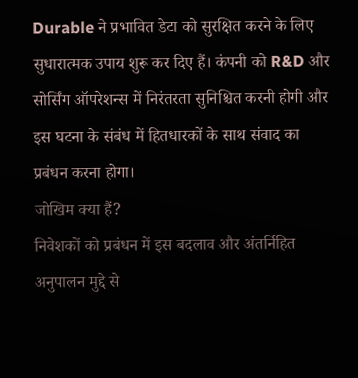Durable ने प्रभावित डेटा को सुरक्षित करने के लिए सुधारात्मक उपाय शुरू कर दिए हैं। कंपनी को R&D और सोर्सिंग ऑपरेशन्स में निरंतरता सुनिश्चित करनी होगी और इस घटना के संबंध में हितधारकों के साथ संवाद का प्रबंधन करना होगा।
जोखिम क्या हैं?
निवेशकों को प्रबंधन में इस बदलाव और अंतर्निहित अनुपालन मुद्दे से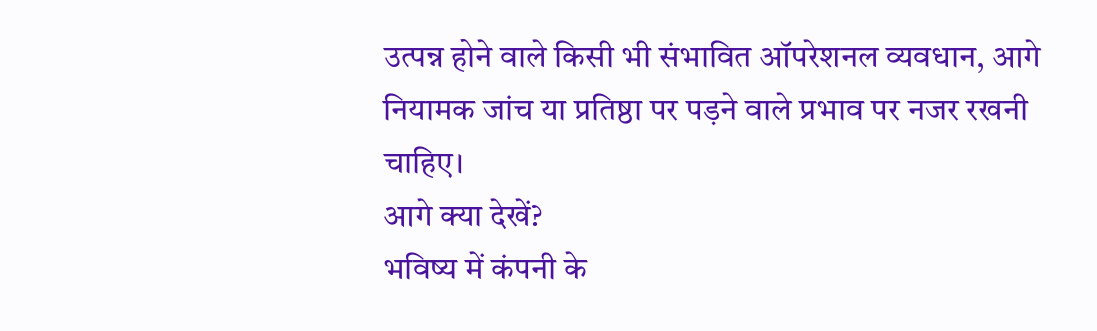उत्पन्न होने वाले किसी भी संभावित ऑपरेशनल व्यवधान, आगे नियामक जांच या प्रतिष्ठा पर पड़ने वाले प्रभाव पर नजर रखनी चाहिए।
आगे क्या देखें?
भविष्य में कंपनी के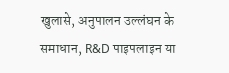खुलासे, अनुपालन उल्लंघन के समाधान, R&D पाइपलाइन या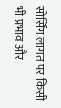सोर्सिंग लागत पर किसी भी प्रभाव और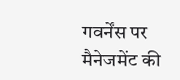गवर्नेंस पर मैनेजमेंट की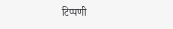टिप्पणी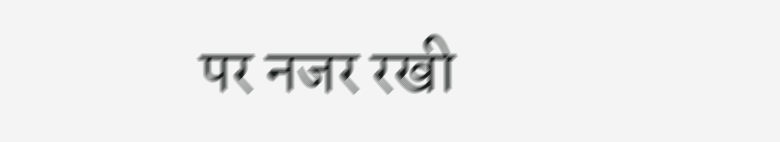पर नजर रखी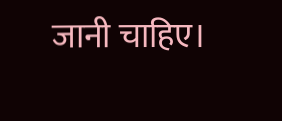जानी चाहिए।